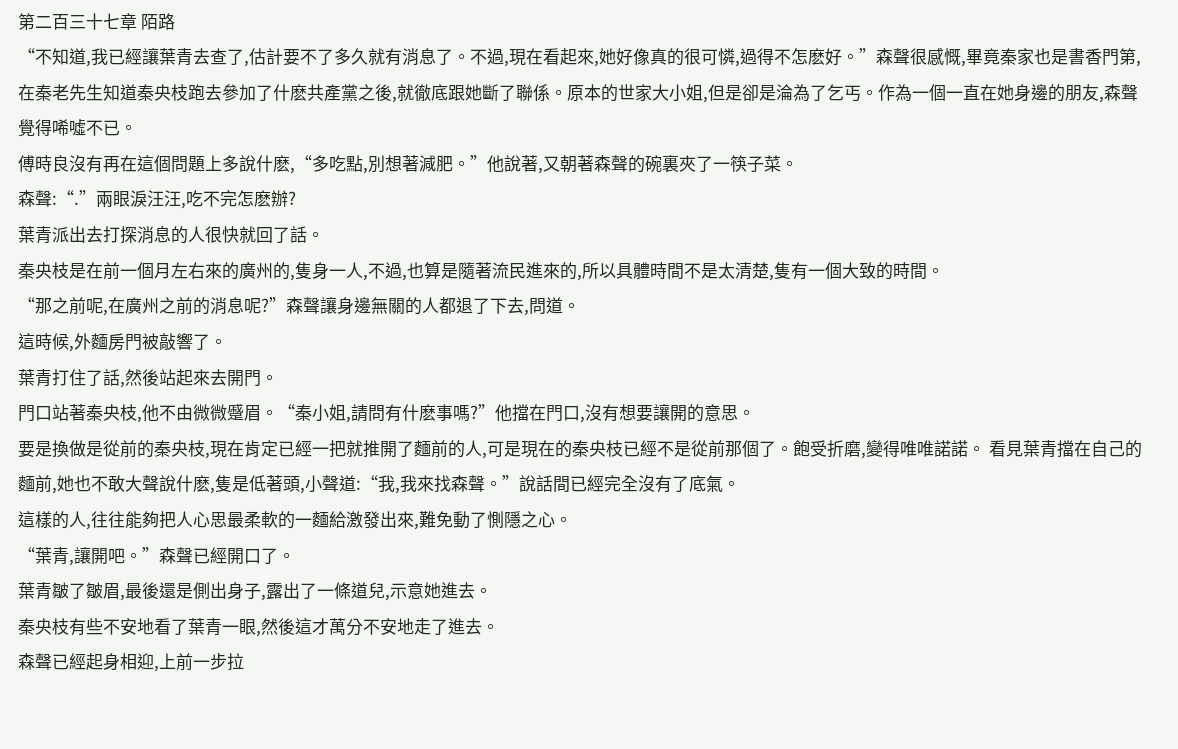第二百三十七章 陌路
“不知道,我已經讓葉青去查了,估計要不了多久就有消息了。不過,現在看起來,她好像真的很可憐,過得不怎麽好。”森聲很感慨,畢竟秦家也是書香門第,在秦老先生知道秦央枝跑去參加了什麽共產黨之後,就徹底跟她斷了聯係。原本的世家大小姐,但是卻是淪為了乞丐。作為一個一直在她身邊的朋友,森聲覺得唏噓不已。
傅時良沒有再在這個問題上多說什麽,“多吃點,別想著減肥。”他說著,又朝著森聲的碗裏夾了一筷子菜。
森聲:“.”兩眼淚汪汪,吃不完怎麽辦?
葉青派出去打探消息的人很快就回了話。
秦央枝是在前一個月左右來的廣州的,隻身一人,不過,也算是隨著流民進來的,所以具體時間不是太清楚,隻有一個大致的時間。
“那之前呢,在廣州之前的消息呢?”森聲讓身邊無關的人都退了下去,問道。
這時候,外麵房門被敲響了。
葉青打住了話,然後站起來去開門。
門口站著秦央枝,他不由微微蹙眉。“秦小姐,請問有什麽事嗎?”他擋在門口,沒有想要讓開的意思。
要是換做是從前的秦央枝,現在肯定已經一把就推開了麵前的人,可是現在的秦央枝已經不是從前那個了。飽受折磨,變得唯唯諾諾。 看見葉青擋在自己的麵前,她也不敢大聲說什麽,隻是低著頭,小聲道:“我,我來找森聲。”說話間已經完全沒有了底氣。
這樣的人,往往能夠把人心思最柔軟的一麵給激發出來,難免動了惻隱之心。
“葉青,讓開吧。”森聲已經開口了。
葉青皺了皺眉,最後還是側出身子,露出了一條道兒,示意她進去。
秦央枝有些不安地看了葉青一眼,然後這才萬分不安地走了進去。
森聲已經起身相迎,上前一步拉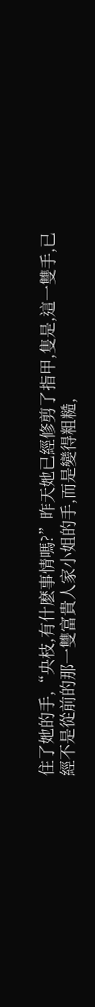住了她的手,“央枝,有什麽事情嗎?”昨天她已經修剪了指甲,隻是,這一雙手,已
經不是從前的那一雙富貴人家小姐的手,而是變得粗糙,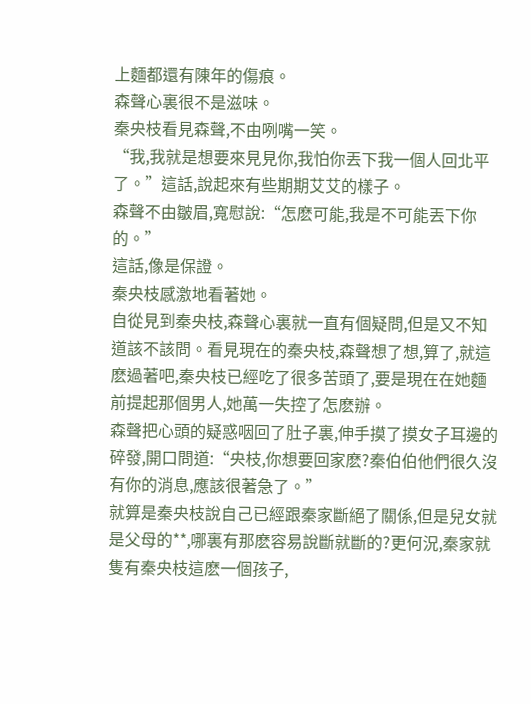上麵都還有陳年的傷痕。
森聲心裏很不是滋味。
秦央枝看見森聲,不由咧嘴一笑。
“我,我就是想要來見見你,我怕你丟下我一個人回北平了。”這話,說起來有些期期艾艾的樣子。
森聲不由皺眉,寬慰說:“怎麽可能,我是不可能丟下你的。”
這話,像是保證。
秦央枝感激地看著她。
自從見到秦央枝,森聲心裏就一直有個疑問,但是又不知道該不該問。看見現在的秦央枝,森聲想了想,算了,就這麽過著吧,秦央枝已經吃了很多苦頭了,要是現在在她麵前提起那個男人,她萬一失控了怎麽辦。
森聲把心頭的疑惑咽回了肚子裏,伸手摸了摸女子耳邊的碎發,開口問道:“央枝,你想要回家麽?秦伯伯他們很久沒有你的消息,應該很著急了。”
就算是秦央枝說自己已經跟秦家斷絕了關係,但是兒女就是父母的**,哪裏有那麽容易說斷就斷的?更何況,秦家就隻有秦央枝這麽一個孩子,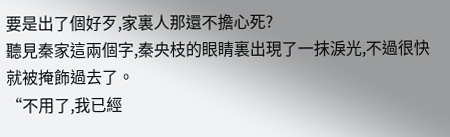要是出了個好歹,家裏人那還不擔心死?
聽見秦家這兩個字,秦央枝的眼睛裏出現了一抹淚光,不過很快就被掩飾過去了。
“不用了,我已經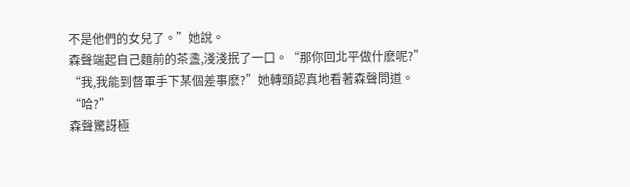不是他們的女兒了。”她說。
森聲端起自己麵前的茶盞,淺淺抿了一口。“那你回北平做什麽呢?”
“我,我能到督軍手下某個差事麽?”她轉頭認真地看著森聲問道。
“哈?”
森聲驚訝極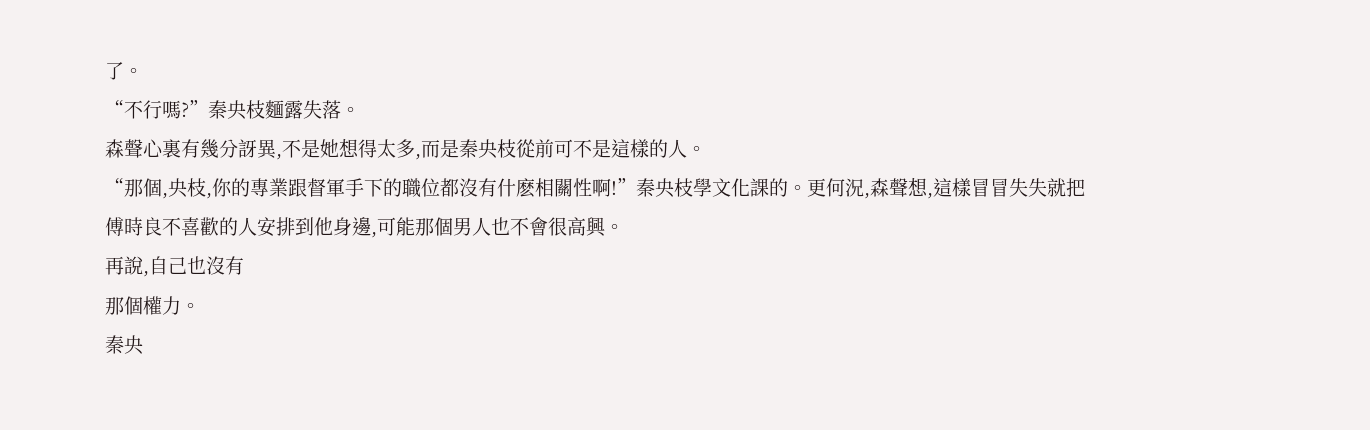了。
“不行嗎?”秦央枝麵露失落。
森聲心裏有幾分訝異,不是她想得太多,而是秦央枝從前可不是這樣的人。
“那個,央枝,你的專業跟督軍手下的職位都沒有什麽相關性啊!”秦央枝學文化課的。更何況,森聲想,這樣冒冒失失就把傅時良不喜歡的人安排到他身邊,可能那個男人也不會很高興。
再說,自己也沒有
那個權力。
秦央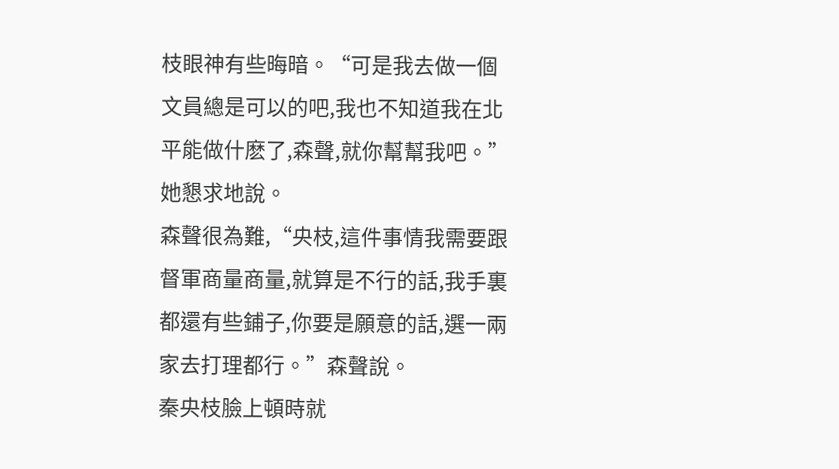枝眼神有些晦暗。“可是我去做一個文員總是可以的吧,我也不知道我在北平能做什麽了,森聲,就你幫幫我吧。”她懇求地說。
森聲很為難,“央枝,這件事情我需要跟督軍商量商量,就算是不行的話,我手裏都還有些鋪子,你要是願意的話,選一兩家去打理都行。”森聲說。
秦央枝臉上頓時就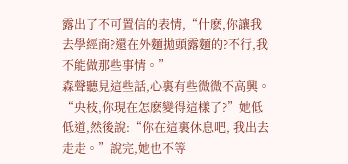露出了不可置信的表情,“什麽,你讓我去學經商?還在外麵拋頭露麵的?不行,我不能做那些事情。”
森聲聽見這些話,心裏有些微微不高興。
“央枝,你現在怎麽變得這樣了?”她低低道,然後說:“你在這裏休息吧, 我出去走走。”說完,她也不等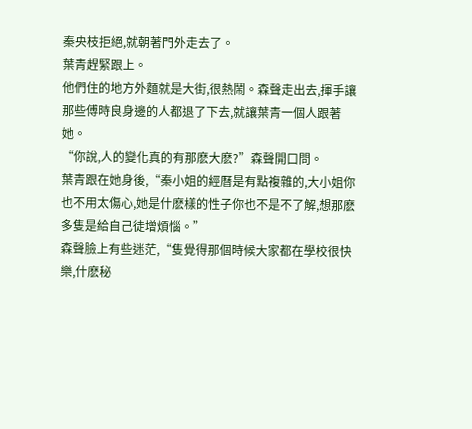秦央枝拒絕,就朝著門外走去了。
葉青趕緊跟上。
他們住的地方外麵就是大街,很熱鬧。森聲走出去,揮手讓那些傅時良身邊的人都退了下去,就讓葉青一個人跟著她。
“你說,人的變化真的有那麽大麽?”森聲開口問。
葉青跟在她身後,“秦小姐的經曆是有點複雜的,大小姐你也不用太傷心,她是什麽樣的性子你也不是不了解,想那麽多隻是給自己徒增煩惱。”
森聲臉上有些迷茫,“隻覺得那個時候大家都在學校很快樂,什麽秘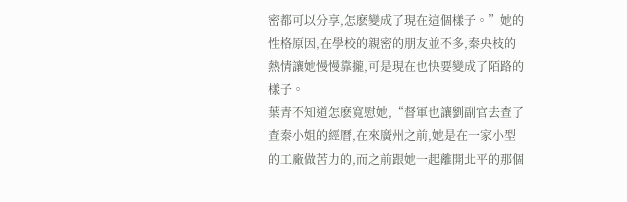密都可以分享,怎麽變成了現在這個樣子。”她的性格原因,在學校的親密的朋友並不多,秦央枝的熱情讓她慢慢靠攏,可是現在也快要變成了陌路的樣子。
葉青不知道怎麽寬慰她,“督軍也讓劉副官去查了查秦小姐的經曆,在來廣州之前,她是在一家小型的工廠做苦力的,而之前跟她一起離開北平的那個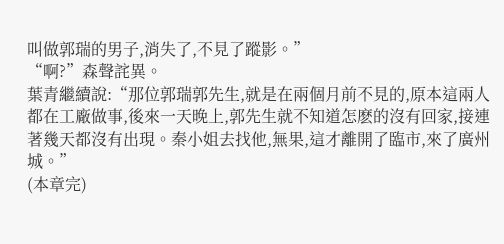叫做郭瑞的男子,消失了,不見了蹤影。”
“啊?”森聲詫異。
葉青繼續說:“那位郭瑞郭先生,就是在兩個月前不見的,原本這兩人都在工廠做事,後來一天晚上,郭先生就不知道怎麽的沒有回家,接連著幾天都沒有出現。秦小姐去找他,無果,這才離開了臨市,來了廣州城。”
(本章完)